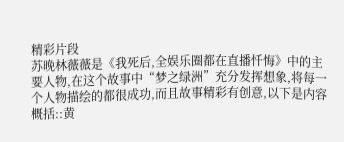精彩片段
苏晚林薇薇是《我死后,全娱乐圈都在直播忏悔》中的主要人物,在这个故事中“梦之绿洲”充分发挥想象,将每一个人物描绘的都很成功,而且故事精彩有创意,以下是内容概括::黄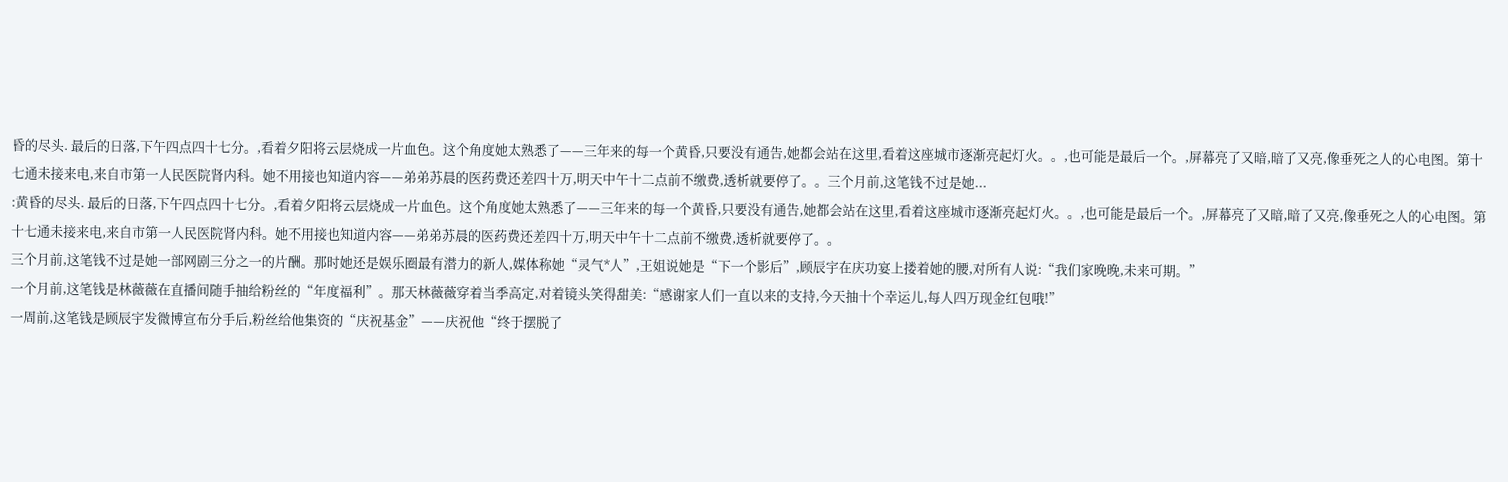昏的尽头. 最后的日落,下午四点四十七分。,看着夕阳将云层烧成一片血色。这个角度她太熟悉了——三年来的每一个黄昏,只要没有通告,她都会站在这里,看着这座城市逐渐亮起灯火。。,也可能是最后一个。,屏幕亮了又暗,暗了又亮,像垂死之人的心电图。第十七通未接来电,来自市第一人民医院肾内科。她不用接也知道内容——弟弟苏晨的医药费还差四十万,明天中午十二点前不缴费,透析就要停了。。三个月前,这笔钱不过是她...
:黄昏的尽头. 最后的日落,下午四点四十七分。,看着夕阳将云层烧成一片血色。这个角度她太熟悉了——三年来的每一个黄昏,只要没有通告,她都会站在这里,看着这座城市逐渐亮起灯火。。,也可能是最后一个。,屏幕亮了又暗,暗了又亮,像垂死之人的心电图。第十七通未接来电,来自市第一人民医院肾内科。她不用接也知道内容——弟弟苏晨的医药费还差四十万,明天中午十二点前不缴费,透析就要停了。。
三个月前,这笔钱不过是她一部网剧三分之一的片酬。那时她还是娱乐圈最有潜力的新人,媒体称她“灵气*人”,王姐说她是“下一个影后”,顾辰宇在庆功宴上搂着她的腰,对所有人说:“我们家晚晚,未来可期。”
一个月前,这笔钱是林薇薇在直播间随手抽给粉丝的“年度福利”。那天林薇薇穿着当季高定,对着镜头笑得甜美:“感谢家人们一直以来的支持,今天抽十个幸运儿,每人四万现金红包哦!”
一周前,这笔钱是顾辰宇发微博宣布分手后,粉丝给他集资的“庆祝基金”——庆祝他“终于摆脱了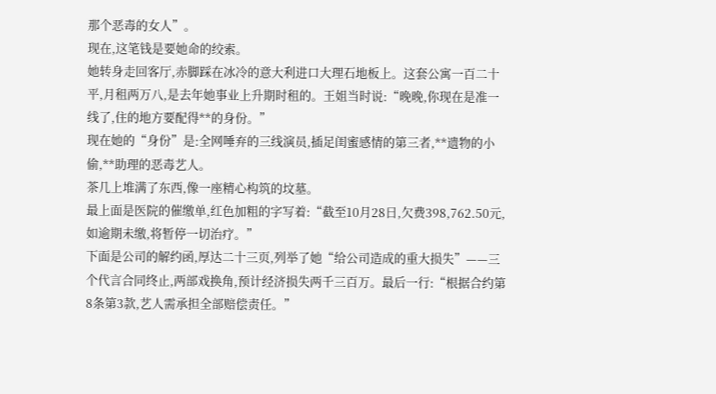那个恶毒的女人”。
现在,这笔钱是要她命的绞索。
她转身走回客厅,赤脚踩在冰冷的意大利进口大理石地板上。这套公寓一百二十平,月租两万八,是去年她事业上升期时租的。王姐当时说:“晚晚,你现在是准一线了,住的地方要配得**的身份。”
现在她的“身份”是:全网唾弃的三线演员,插足闺蜜感情的第三者,**遗物的小偷,**助理的恶毒艺人。
茶几上堆满了东西,像一座精心构筑的坟墓。
最上面是医院的催缴单,红色加粗的字写着:“截至10月28日,欠费398,762.50元,如逾期未缴,将暂停一切治疗。”
下面是公司的解约函,厚达二十三页,列举了她“给公司造成的重大损失”——三个代言合同终止,两部戏换角,预计经济损失两千三百万。最后一行:“根据合约第8条第3款,艺人需承担全部赔偿责任。”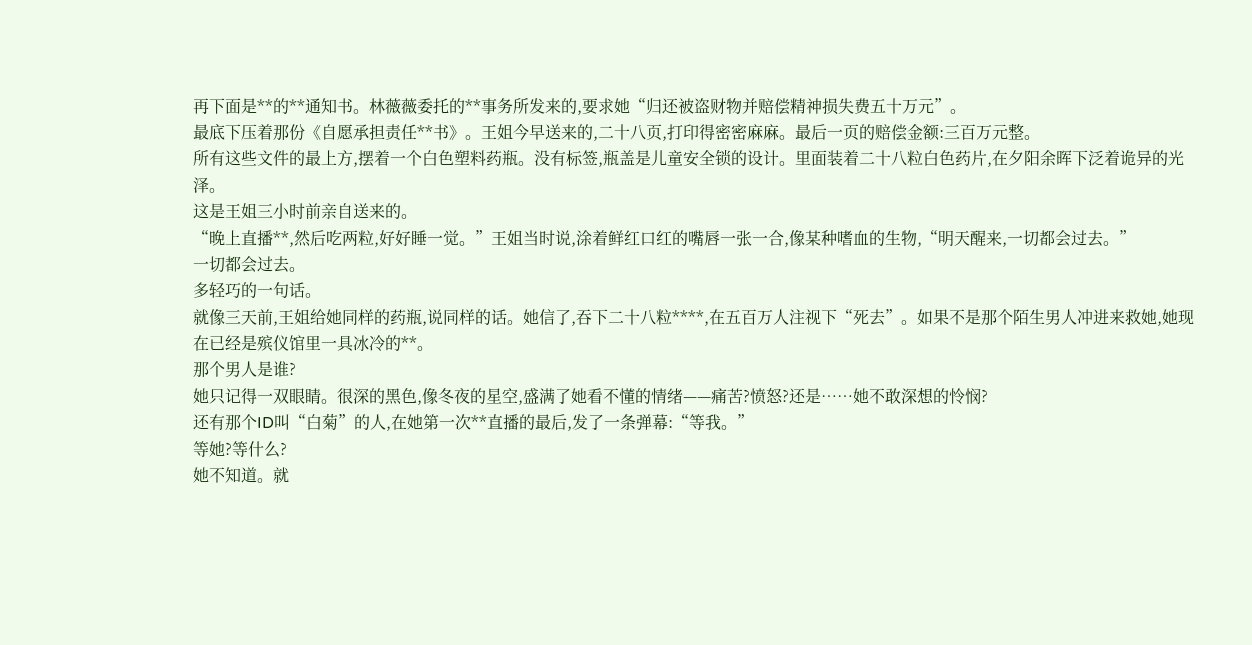再下面是**的**通知书。林薇薇委托的**事务所发来的,要求她“归还被盗财物并赔偿精神损失费五十万元”。
最底下压着那份《自愿承担责任**书》。王姐今早送来的,二十八页,打印得密密麻麻。最后一页的赔偿金额:三百万元整。
所有这些文件的最上方,摆着一个白色塑料药瓶。没有标签,瓶盖是儿童安全锁的设计。里面装着二十八粒白色药片,在夕阳余晖下泛着诡异的光泽。
这是王姐三小时前亲自送来的。
“晚上直播**,然后吃两粒,好好睡一觉。”王姐当时说,涂着鲜红口红的嘴唇一张一合,像某种嗜血的生物,“明天醒来,一切都会过去。”
一切都会过去。
多轻巧的一句话。
就像三天前,王姐给她同样的药瓶,说同样的话。她信了,吞下二十八粒****,在五百万人注视下“死去”。如果不是那个陌生男人冲进来救她,她现在已经是殡仪馆里一具冰冷的**。
那个男人是谁?
她只记得一双眼睛。很深的黑色,像冬夜的星空,盛满了她看不懂的情绪——痛苦?愤怒?还是……她不敢深想的怜悯?
还有那个ID叫“白菊”的人,在她第一次**直播的最后,发了一条弹幕:“等我。”
等她?等什么?
她不知道。就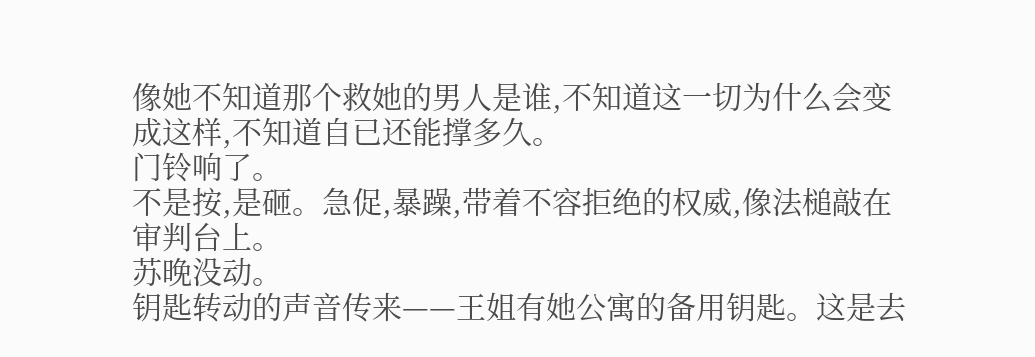像她不知道那个救她的男人是谁,不知道这一切为什么会变成这样,不知道自已还能撑多久。
门铃响了。
不是按,是砸。急促,暴躁,带着不容拒绝的权威,像法槌敲在审判台上。
苏晚没动。
钥匙转动的声音传来——王姐有她公寓的备用钥匙。这是去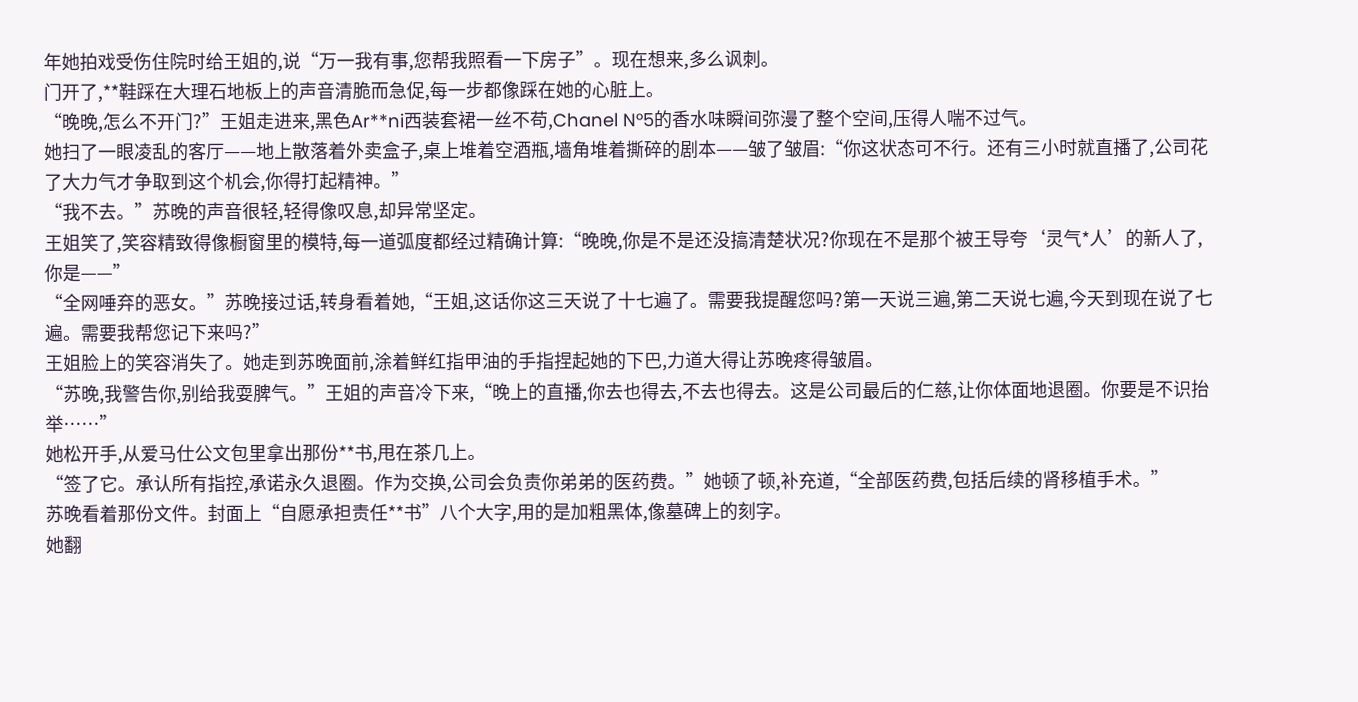年她拍戏受伤住院时给王姐的,说“万一我有事,您帮我照看一下房子”。现在想来,多么讽刺。
门开了,**鞋踩在大理石地板上的声音清脆而急促,每一步都像踩在她的心脏上。
“晚晚,怎么不开门?”王姐走进来,黑色Ar**ni西装套裙一丝不苟,Chanel N°5的香水味瞬间弥漫了整个空间,压得人喘不过气。
她扫了一眼凌乱的客厅——地上散落着外卖盒子,桌上堆着空酒瓶,墙角堆着撕碎的剧本——皱了皱眉:“你这状态可不行。还有三小时就直播了,公司花了大力气才争取到这个机会,你得打起精神。”
“我不去。”苏晚的声音很轻,轻得像叹息,却异常坚定。
王姐笑了,笑容精致得像橱窗里的模特,每一道弧度都经过精确计算:“晚晚,你是不是还没搞清楚状况?你现在不是那个被王导夸‘灵气*人’的新人了,你是——”
“全网唾弃的恶女。”苏晚接过话,转身看着她,“王姐,这话你这三天说了十七遍了。需要我提醒您吗?第一天说三遍,第二天说七遍,今天到现在说了七遍。需要我帮您记下来吗?”
王姐脸上的笑容消失了。她走到苏晚面前,涂着鲜红指甲油的手指捏起她的下巴,力道大得让苏晚疼得皱眉。
“苏晚,我警告你,别给我耍脾气。”王姐的声音冷下来,“晚上的直播,你去也得去,不去也得去。这是公司最后的仁慈,让你体面地退圈。你要是不识抬举……”
她松开手,从爱马仕公文包里拿出那份**书,甩在茶几上。
“签了它。承认所有指控,承诺永久退圈。作为交换,公司会负责你弟弟的医药费。”她顿了顿,补充道,“全部医药费,包括后续的肾移植手术。”
苏晚看着那份文件。封面上“自愿承担责任**书”八个大字,用的是加粗黑体,像墓碑上的刻字。
她翻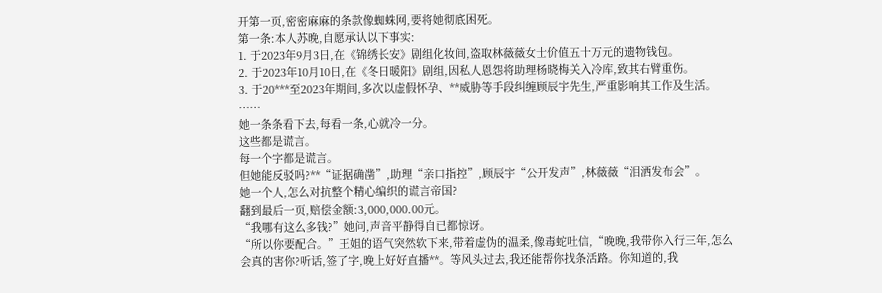开第一页,密密麻麻的条款像蜘蛛网,要将她彻底困死。
第一条:本人苏晚,自愿承认以下事实:
1. 于2023年9月3日,在《锦绣长安》剧组化妆间,盗取林薇薇女士价值五十万元的遗物钱包。
2. 于2023年10月10日,在《冬日暖阳》剧组,因私人恩怨将助理杨晓梅关入冷库,致其右臂重伤。
3. 于20***至2023年期间,多次以虚假怀孕、**威胁等手段纠缠顾辰宇先生,严重影响其工作及生活。
……
她一条条看下去,每看一条,心就冷一分。
这些都是谎言。
每一个字都是谎言。
但她能反驳吗?**“证据确凿”,助理“亲口指控”,顾辰宇“公开发声”,林薇薇“泪洒发布会”。
她一个人,怎么对抗整个精心编织的谎言帝国?
翻到最后一页,赔偿金额:3,000,000.00元。
“我哪有这么多钱?”她问,声音平静得自已都惊讶。
“所以你要配合。”王姐的语气突然软下来,带着虚伪的温柔,像毒蛇吐信,“晚晚,我带你入行三年,怎么会真的害你?听话,签了字,晚上好好直播**。等风头过去,我还能帮你找条活路。你知道的,我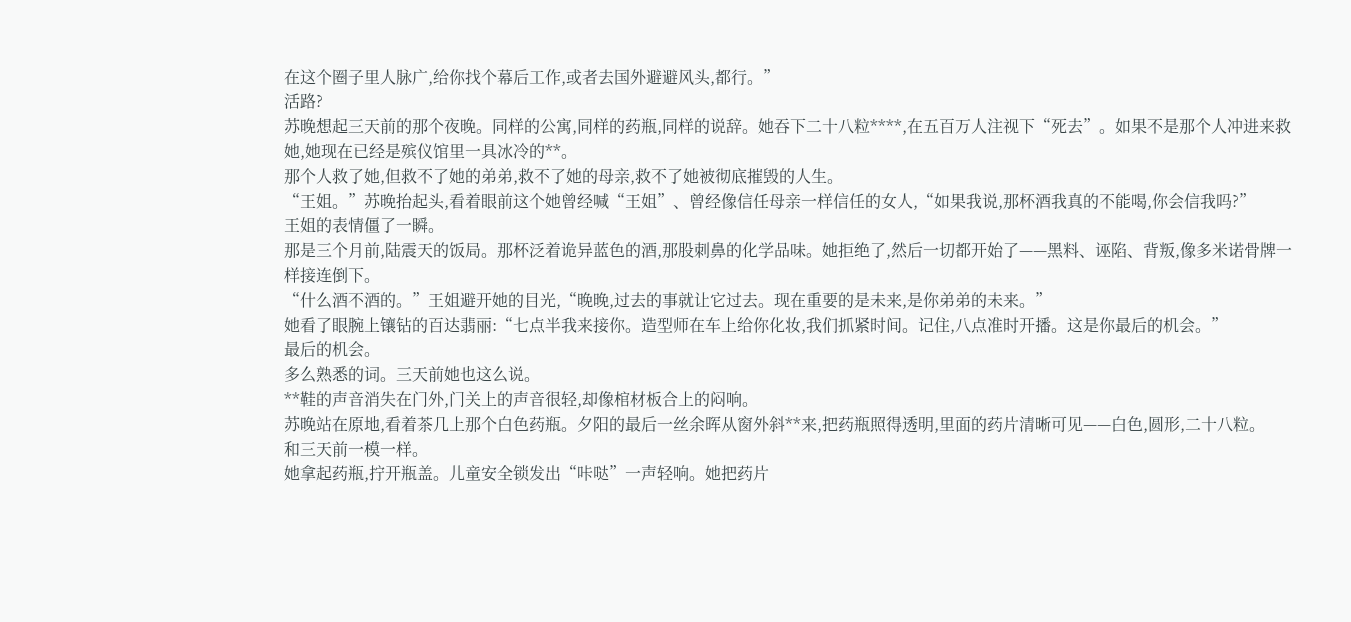在这个圈子里人脉广,给你找个幕后工作,或者去国外避避风头,都行。”
活路?
苏晚想起三天前的那个夜晚。同样的公寓,同样的药瓶,同样的说辞。她吞下二十八粒****,在五百万人注视下“死去”。如果不是那个人冲进来救她,她现在已经是殡仪馆里一具冰冷的**。
那个人救了她,但救不了她的弟弟,救不了她的母亲,救不了她被彻底摧毁的人生。
“王姐。”苏晚抬起头,看着眼前这个她曾经喊“王姐”、曾经像信任母亲一样信任的女人,“如果我说,那杯酒我真的不能喝,你会信我吗?”
王姐的表情僵了一瞬。
那是三个月前,陆震天的饭局。那杯泛着诡异蓝色的酒,那股刺鼻的化学品味。她拒绝了,然后一切都开始了——黑料、诬陷、背叛,像多米诺骨牌一样接连倒下。
“什么酒不酒的。”王姐避开她的目光,“晚晚,过去的事就让它过去。现在重要的是未来,是你弟弟的未来。”
她看了眼腕上镶钻的百达翡丽:“七点半我来接你。造型师在车上给你化妆,我们抓紧时间。记住,八点准时开播。这是你最后的机会。”
最后的机会。
多么熟悉的词。三天前她也这么说。
**鞋的声音消失在门外,门关上的声音很轻,却像棺材板合上的闷响。
苏晚站在原地,看着茶几上那个白色药瓶。夕阳的最后一丝余晖从窗外斜**来,把药瓶照得透明,里面的药片清晰可见——白色,圆形,二十八粒。
和三天前一模一样。
她拿起药瓶,拧开瓶盖。儿童安全锁发出“咔哒”一声轻响。她把药片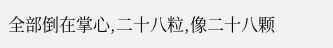全部倒在掌心,二十八粒,像二十八颗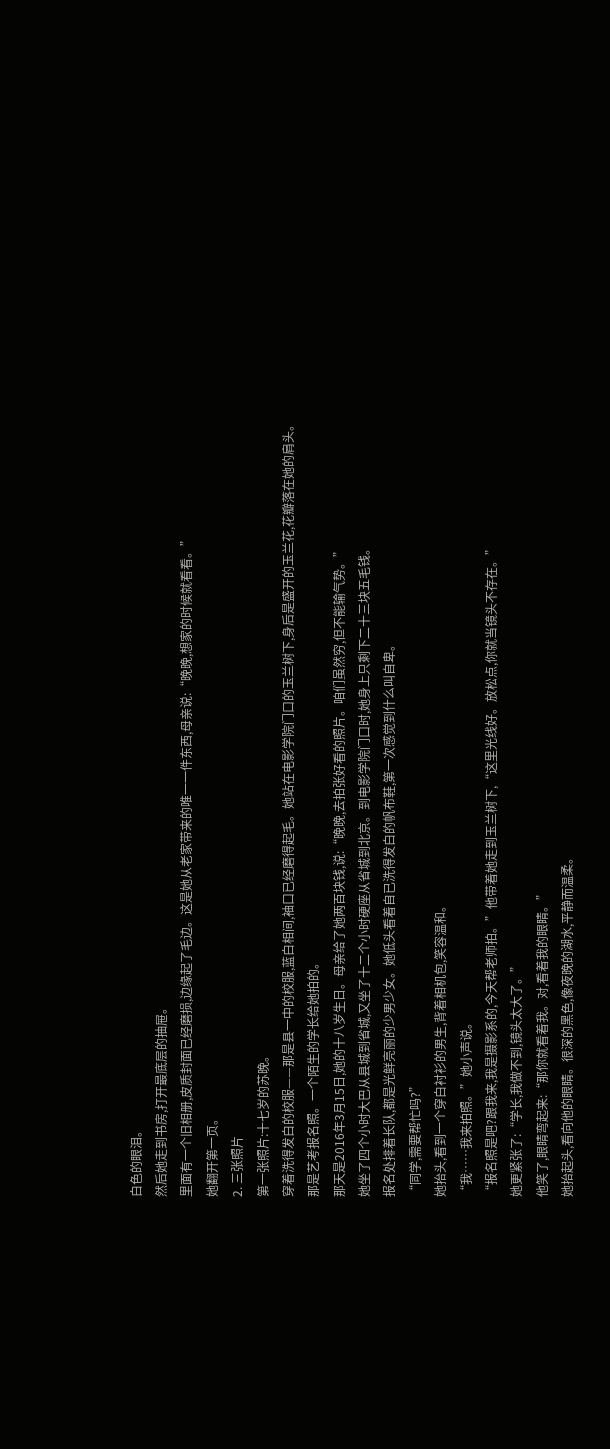白色的眼泪。
然后她走到书房,打开最底层的抽屉。
里面有一个旧相册,皮质封面已经磨损,边缘起了毛边。这是她从老家带来的唯一一件东西,母亲说:“晚晚,想家的时候就看看。”
她翻开第一页。
2. 三张照片
第一张照片:十七岁的苏晚。
穿着洗得发白的校服——那是县一中的校服,蓝白相间,袖口已经磨得起毛。她站在电影学院门口的玉兰树下,身后是盛开的玉兰花,花瓣落在她的肩头。
那是艺考报名照。一个陌生的学长给她拍的。
那天是2016年3月15日,她的十八岁生日。母亲给了她两百块钱,说:“晚晚,去拍张好看的照片。咱们虽然穷,但不能输气势。”
她坐了四个小时大巴从县城到省城,又坐了十二个小时硬座从省城到北京。到电影学院门口时,她身上只剩下二十三块五毛钱。
报名处排着长队,都是光鲜亮丽的少男少女。她低头看着自已洗得发白的帆布鞋,第一次感觉到什么叫自卑。
“同学,需要帮忙吗?”
她抬头,看到一个穿白衬衫的男生,背着相机包,笑容温和。
“我……我来拍照。”她小声说。
“报名照是吧?跟我来,我是摄影系的,今天帮老师拍。”他带着她走到玉兰树下,“这里光线好。放松点,你就当镜头不存在。”
她更紧张了:“学长,我做不到,镜头太大了。”
他笑了,眼睛弯起来:“那你就看着我。对,看着我的眼睛。”
她抬起头,看向他的眼睛。很深的黑色,像夜晚的湖水,平静而温柔。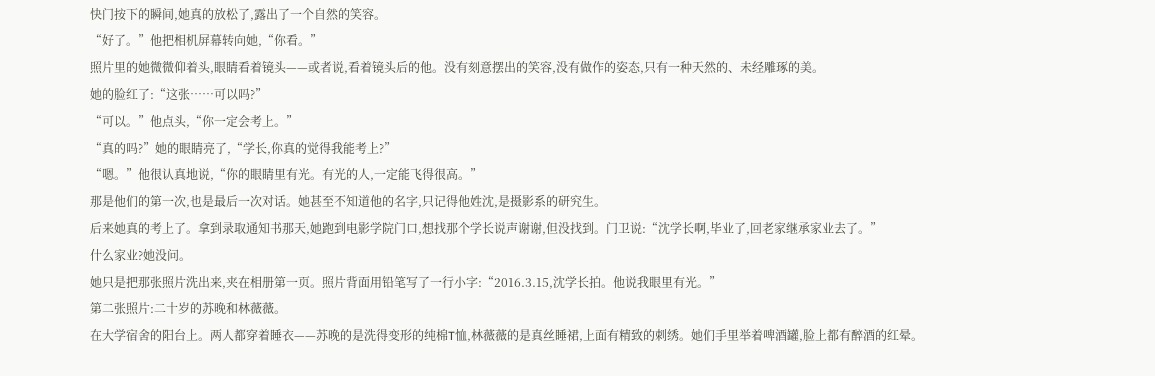快门按下的瞬间,她真的放松了,露出了一个自然的笑容。
“好了。”他把相机屏幕转向她,“你看。”
照片里的她微微仰着头,眼睛看着镜头——或者说,看着镜头后的他。没有刻意摆出的笑容,没有做作的姿态,只有一种天然的、未经雕琢的美。
她的脸红了:“这张……可以吗?”
“可以。”他点头,“你一定会考上。”
“真的吗?”她的眼睛亮了,“学长,你真的觉得我能考上?”
“嗯。”他很认真地说,“你的眼睛里有光。有光的人,一定能飞得很高。”
那是他们的第一次,也是最后一次对话。她甚至不知道他的名字,只记得他姓沈,是摄影系的研究生。
后来她真的考上了。拿到录取通知书那天,她跑到电影学院门口,想找那个学长说声谢谢,但没找到。门卫说:“沈学长啊,毕业了,回老家继承家业去了。”
什么家业?她没问。
她只是把那张照片洗出来,夹在相册第一页。照片背面用铅笔写了一行小字:“2016.3.15,沈学长拍。他说我眼里有光。”
第二张照片:二十岁的苏晚和林薇薇。
在大学宿舍的阳台上。两人都穿着睡衣——苏晚的是洗得变形的纯棉T恤,林薇薇的是真丝睡裙,上面有精致的刺绣。她们手里举着啤酒罐,脸上都有醉酒的红晕。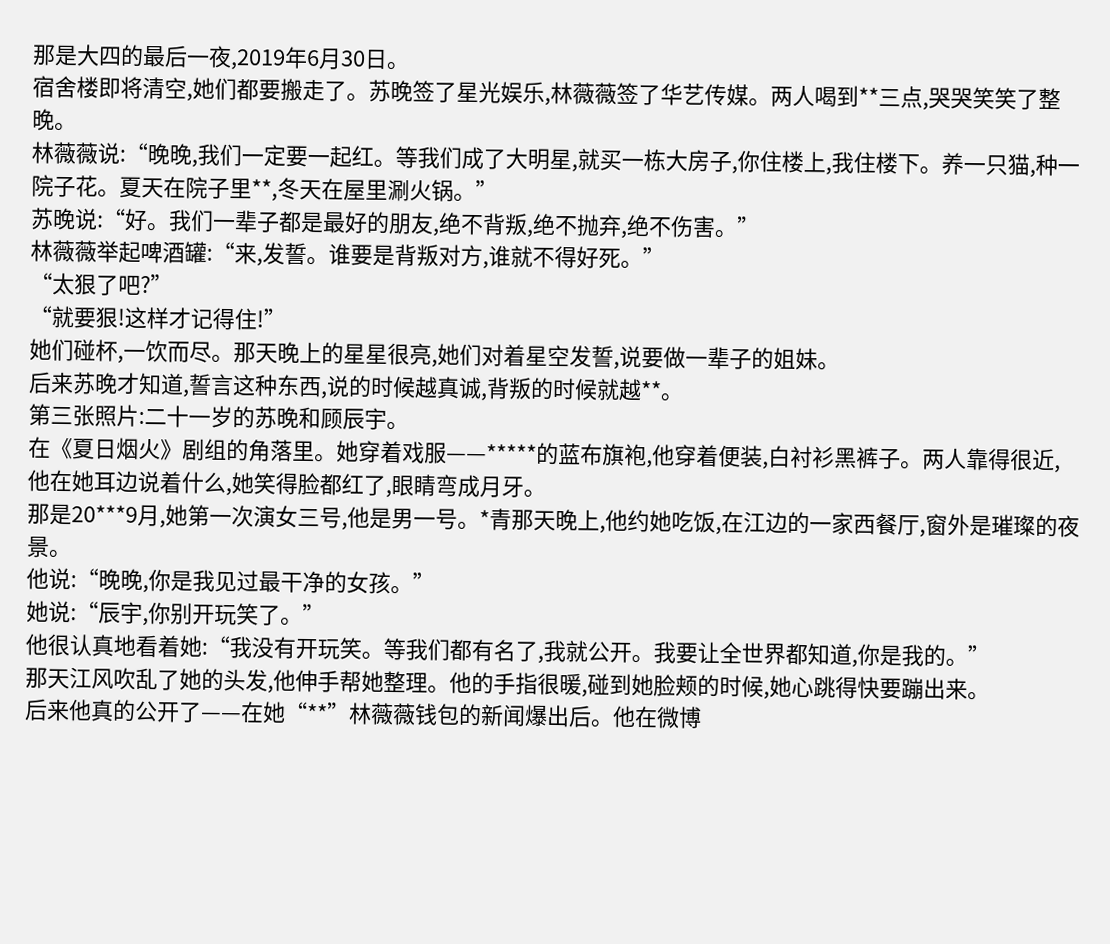那是大四的最后一夜,2019年6月30日。
宿舍楼即将清空,她们都要搬走了。苏晚签了星光娱乐,林薇薇签了华艺传媒。两人喝到**三点,哭哭笑笑了整晚。
林薇薇说:“晚晚,我们一定要一起红。等我们成了大明星,就买一栋大房子,你住楼上,我住楼下。养一只猫,种一院子花。夏天在院子里**,冬天在屋里涮火锅。”
苏晚说:“好。我们一辈子都是最好的朋友,绝不背叛,绝不抛弃,绝不伤害。”
林薇薇举起啤酒罐:“来,发誓。谁要是背叛对方,谁就不得好死。”
“太狠了吧?”
“就要狠!这样才记得住!”
她们碰杯,一饮而尽。那天晚上的星星很亮,她们对着星空发誓,说要做一辈子的姐妹。
后来苏晚才知道,誓言这种东西,说的时候越真诚,背叛的时候就越**。
第三张照片:二十一岁的苏晚和顾辰宇。
在《夏日烟火》剧组的角落里。她穿着戏服——*****的蓝布旗袍,他穿着便装,白衬衫黑裤子。两人靠得很近,他在她耳边说着什么,她笑得脸都红了,眼睛弯成月牙。
那是20***9月,她第一次演女三号,他是男一号。*青那天晚上,他约她吃饭,在江边的一家西餐厅,窗外是璀璨的夜景。
他说:“晚晚,你是我见过最干净的女孩。”
她说:“辰宇,你别开玩笑了。”
他很认真地看着她:“我没有开玩笑。等我们都有名了,我就公开。我要让全世界都知道,你是我的。”
那天江风吹乱了她的头发,他伸手帮她整理。他的手指很暖,碰到她脸颊的时候,她心跳得快要蹦出来。
后来他真的公开了——在她“**”林薇薇钱包的新闻爆出后。他在微博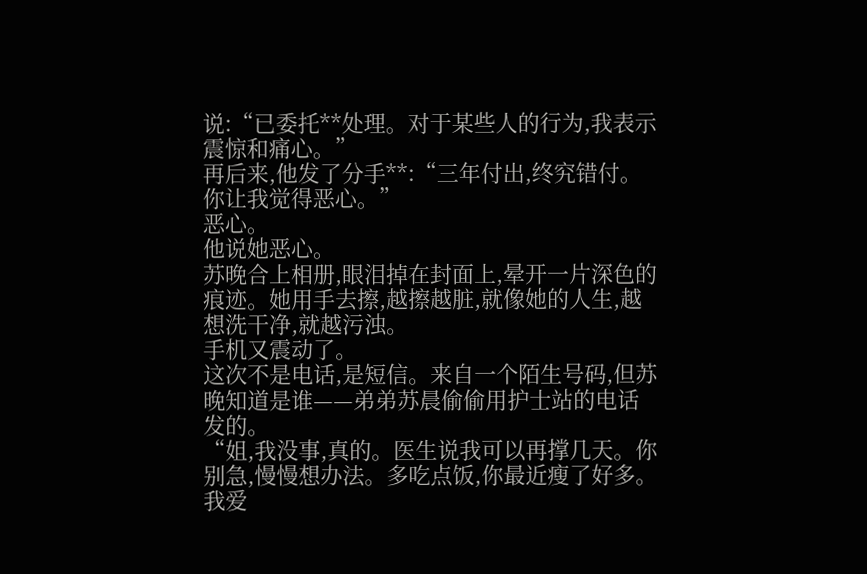说:“已委托**处理。对于某些人的行为,我表示震惊和痛心。”
再后来,他发了分手**:“三年付出,终究错付。你让我觉得恶心。”
恶心。
他说她恶心。
苏晚合上相册,眼泪掉在封面上,晕开一片深色的痕迹。她用手去擦,越擦越脏,就像她的人生,越想洗干净,就越污浊。
手机又震动了。
这次不是电话,是短信。来自一个陌生号码,但苏晚知道是谁——弟弟苏晨偷偷用护士站的电话发的。
“姐,我没事,真的。医生说我可以再撑几天。你别急,慢慢想办法。多吃点饭,你最近瘦了好多。我爱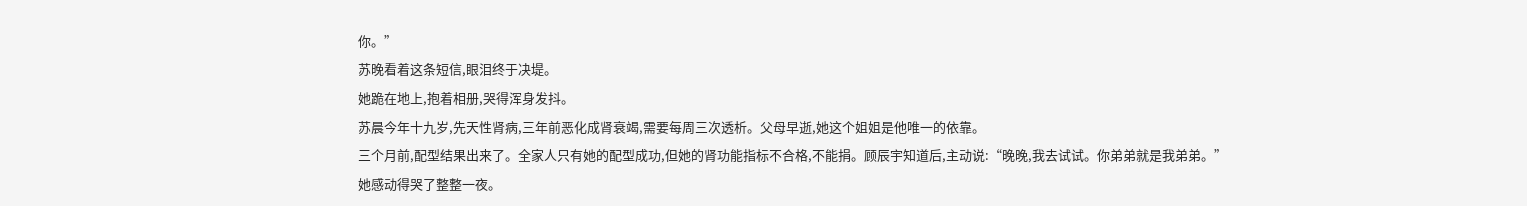你。”
苏晚看着这条短信,眼泪终于决堤。
她跪在地上,抱着相册,哭得浑身发抖。
苏晨今年十九岁,先天性肾病,三年前恶化成肾衰竭,需要每周三次透析。父母早逝,她这个姐姐是他唯一的依靠。
三个月前,配型结果出来了。全家人只有她的配型成功,但她的肾功能指标不合格,不能捐。顾辰宇知道后,主动说:“晚晚,我去试试。你弟弟就是我弟弟。”
她感动得哭了整整一夜。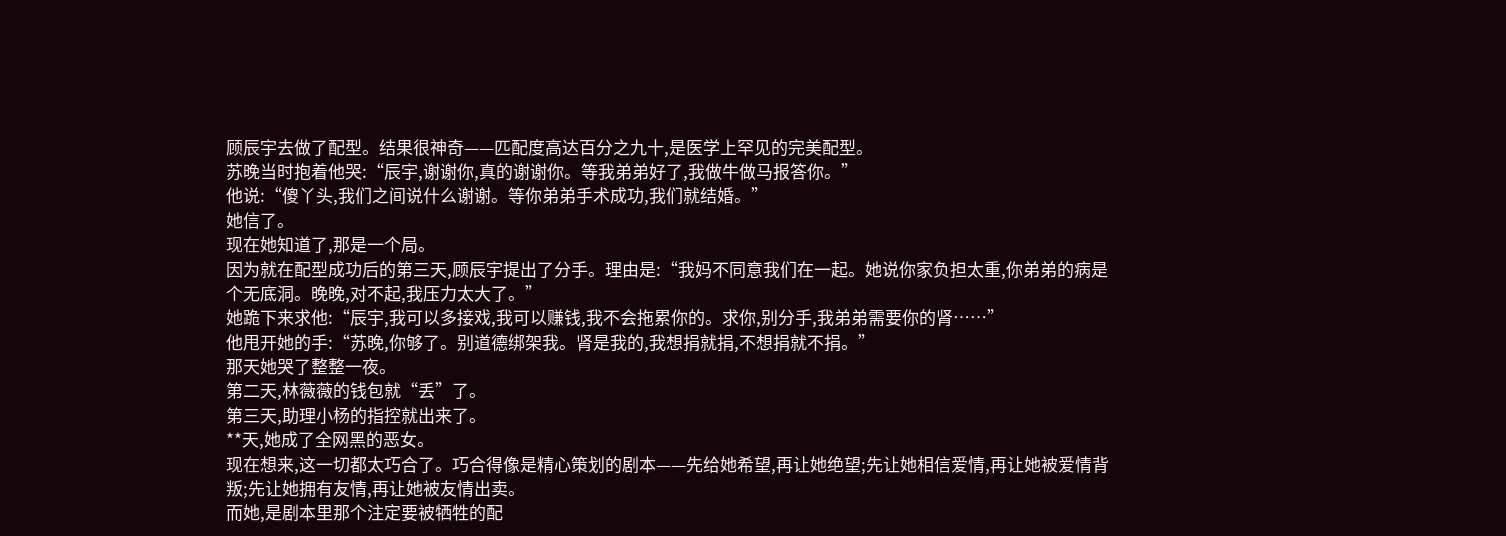顾辰宇去做了配型。结果很神奇——匹配度高达百分之九十,是医学上罕见的完美配型。
苏晚当时抱着他哭:“辰宇,谢谢你,真的谢谢你。等我弟弟好了,我做牛做马报答你。”
他说:“傻丫头,我们之间说什么谢谢。等你弟弟手术成功,我们就结婚。”
她信了。
现在她知道了,那是一个局。
因为就在配型成功后的第三天,顾辰宇提出了分手。理由是:“我妈不同意我们在一起。她说你家负担太重,你弟弟的病是个无底洞。晚晚,对不起,我压力太大了。”
她跪下来求他:“辰宇,我可以多接戏,我可以赚钱,我不会拖累你的。求你,别分手,我弟弟需要你的肾……”
他甩开她的手:“苏晚,你够了。别道德绑架我。肾是我的,我想捐就捐,不想捐就不捐。”
那天她哭了整整一夜。
第二天,林薇薇的钱包就“丢”了。
第三天,助理小杨的指控就出来了。
**天,她成了全网黑的恶女。
现在想来,这一切都太巧合了。巧合得像是精心策划的剧本——先给她希望,再让她绝望;先让她相信爱情,再让她被爱情背叛;先让她拥有友情,再让她被友情出卖。
而她,是剧本里那个注定要被牺牲的配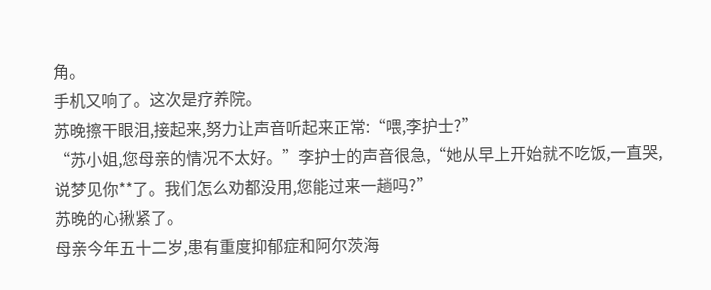角。
手机又响了。这次是疗养院。
苏晚擦干眼泪,接起来,努力让声音听起来正常:“喂,李护士?”
“苏小姐,您母亲的情况不太好。”李护士的声音很急,“她从早上开始就不吃饭,一直哭,说梦见你**了。我们怎么劝都没用,您能过来一趟吗?”
苏晚的心揪紧了。
母亲今年五十二岁,患有重度抑郁症和阿尔茨海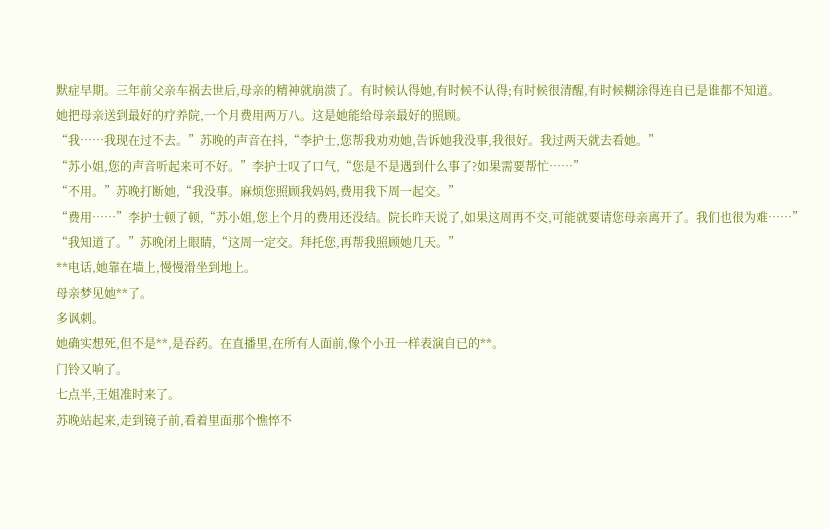默症早期。三年前父亲车祸去世后,母亲的精神就崩溃了。有时候认得她,有时候不认得;有时候很清醒,有时候糊涂得连自已是谁都不知道。
她把母亲送到最好的疗养院,一个月费用两万八。这是她能给母亲最好的照顾。
“我……我现在过不去。”苏晚的声音在抖,“李护士,您帮我劝劝她,告诉她我没事,我很好。我过两天就去看她。”
“苏小姐,您的声音听起来可不好。”李护士叹了口气,“您是不是遇到什么事了?如果需要帮忙……”
“不用。”苏晚打断她,“我没事。麻烦您照顾我妈妈,费用我下周一起交。”
“费用……”李护士顿了顿,“苏小姐,您上个月的费用还没结。院长昨天说了,如果这周再不交,可能就要请您母亲离开了。我们也很为难……”
“我知道了。”苏晚闭上眼睛,“这周一定交。拜托您,再帮我照顾她几天。”
**电话,她靠在墙上,慢慢滑坐到地上。
母亲梦见她**了。
多讽刺。
她确实想死,但不是**,是吞药。在直播里,在所有人面前,像个小丑一样表演自已的**。
门铃又响了。
七点半,王姐准时来了。
苏晚站起来,走到镜子前,看着里面那个憔悴不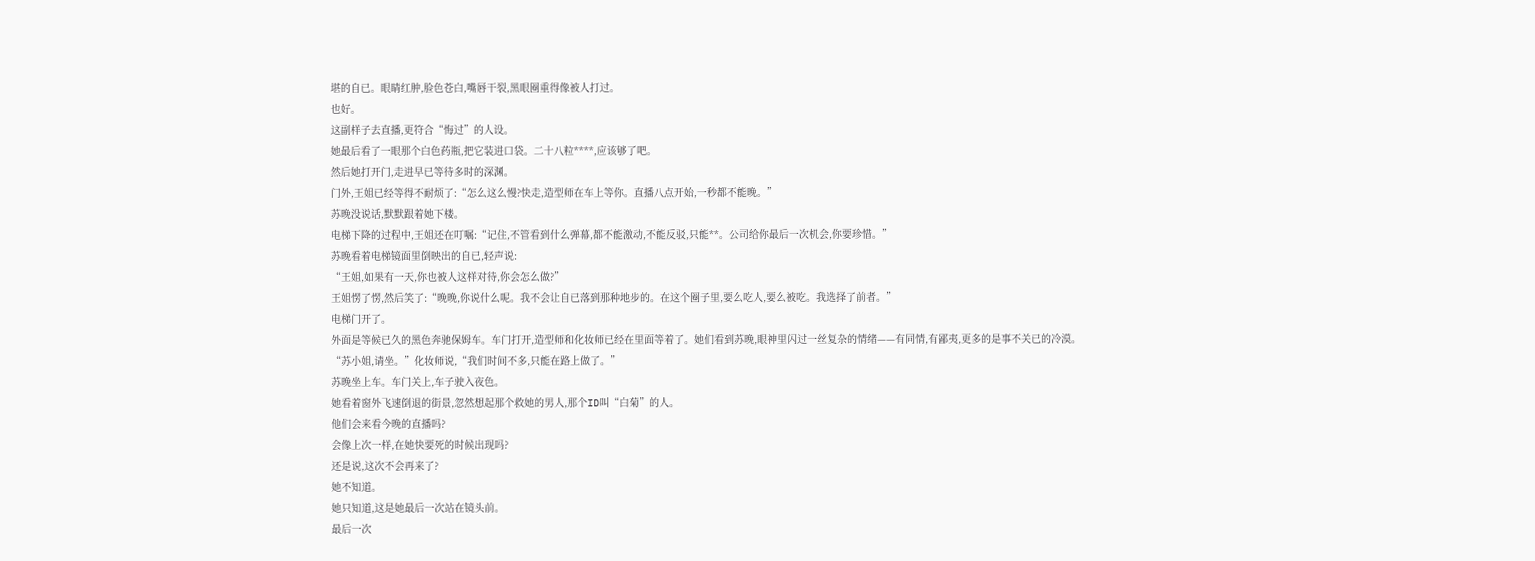堪的自已。眼睛红肿,脸色苍白,嘴唇干裂,黑眼圈重得像被人打过。
也好。
这副样子去直播,更符合“悔过”的人设。
她最后看了一眼那个白色药瓶,把它装进口袋。二十八粒****,应该够了吧。
然后她打开门,走进早已等待多时的深渊。
门外,王姐已经等得不耐烦了:“怎么这么慢?快走,造型师在车上等你。直播八点开始,一秒都不能晚。”
苏晚没说话,默默跟着她下楼。
电梯下降的过程中,王姐还在叮嘱:“记住,不管看到什么弹幕,都不能激动,不能反驳,只能**。公司给你最后一次机会,你要珍惜。”
苏晚看着电梯镜面里倒映出的自已,轻声说:
“王姐,如果有一天,你也被人这样对待,你会怎么做?”
王姐愣了愣,然后笑了:“晚晚,你说什么呢。我不会让自已落到那种地步的。在这个圈子里,要么吃人,要么被吃。我选择了前者。”
电梯门开了。
外面是等候已久的黑色奔驰保姆车。车门打开,造型师和化妆师已经在里面等着了。她们看到苏晚,眼神里闪过一丝复杂的情绪——有同情,有鄙夷,更多的是事不关已的冷漠。
“苏小姐,请坐。”化妆师说,“我们时间不多,只能在路上做了。”
苏晚坐上车。车门关上,车子驶入夜色。
她看着窗外飞速倒退的街景,忽然想起那个救她的男人,那个ID叫“白菊”的人。
他们会来看今晚的直播吗?
会像上次一样,在她快要死的时候出现吗?
还是说,这次不会再来了?
她不知道。
她只知道,这是她最后一次站在镜头前。
最后一次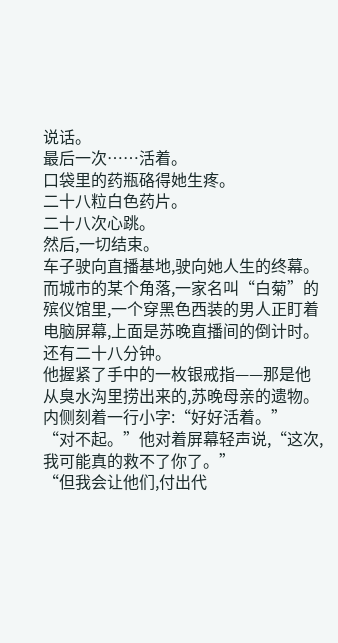说话。
最后一次……活着。
口袋里的药瓶硌得她生疼。
二十八粒白色药片。
二十八次心跳。
然后,一切结束。
车子驶向直播基地,驶向她人生的终幕。
而城市的某个角落,一家名叫“白菊”的殡仪馆里,一个穿黑色西装的男人正盯着电脑屏幕,上面是苏晚直播间的倒计时。
还有二十八分钟。
他握紧了手中的一枚银戒指——那是他从臭水沟里捞出来的,苏晚母亲的遗物。
内侧刻着一行小字:“好好活着。”
“对不起。”他对着屏幕轻声说,“这次,我可能真的救不了你了。”
“但我会让他们,付出代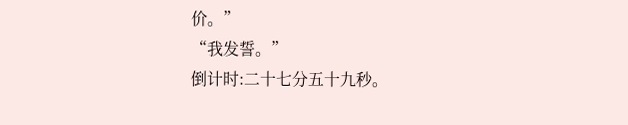价。”
“我发誓。”
倒计时:二十七分五十九秒。